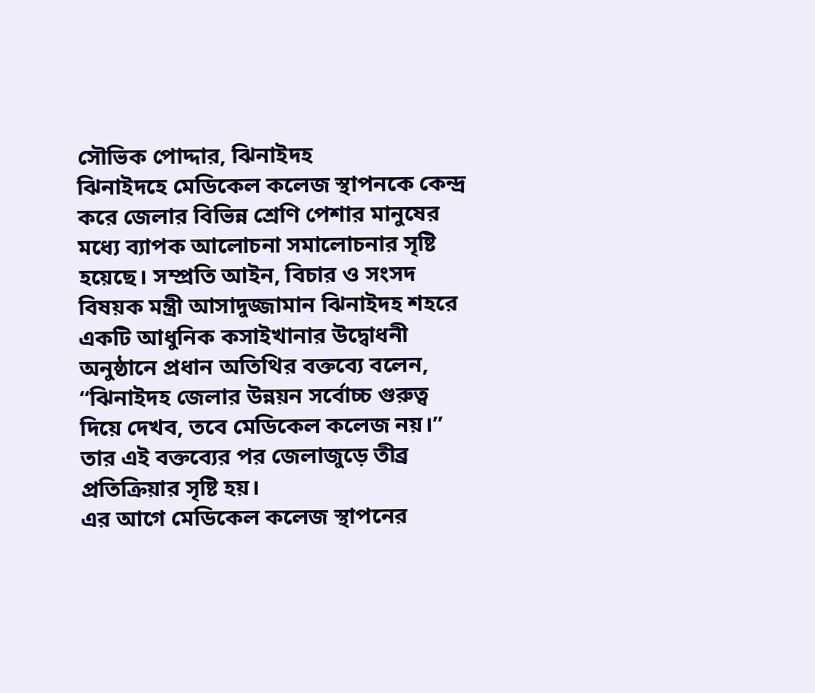সৌভিক পোদ্দার, ঝিনাইদহ
ঝিনাইদহে মেডিকেল কলেজ স্থাপনকে কেন্দ্র করে জেলার বিভিন্ন শ্রেণি পেশার মানুষের মধ্যে ব্যাপক আলোচনা সমালোচনার সৃষ্টি হয়েছে। সম্প্রতি আইন, বিচার ও সংসদ বিষয়ক মন্ত্রী আসাদুজ্জামান ঝিনাইদহ শহরে একটি আধুনিক কসাইখানার উদ্বোধনী অনুষ্ঠানে প্রধান অতিথির বক্তব্যে বলেন, “ঝিনাইদহ জেলার উন্নয়ন সর্বোচ্চ গুরুত্ব দিয়ে দেখব, তবে মেডিকেল কলেজ নয়।” তার এই বক্তব্যের পর জেলাজুড়ে তীব্র প্রতিক্রিয়ার সৃষ্টি হয়।
এর আগে মেডিকেল কলেজ স্থাপনের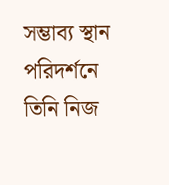সম্ভাব্য স্থান পরিদর্শনে তিনি নিজ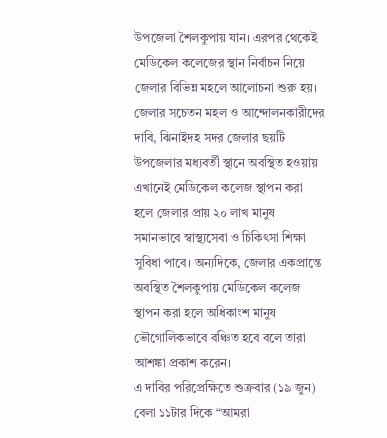উপজেলা শৈলকুপায় যান। এরপর থেকেই মেডিকেল কলেজের স্থান নির্বাচন নিয়ে জেলার বিভিন্ন মহলে আলোচনা শুরু হয়। জেলার সচেতন মহল ও আন্দোলনকারীদের দাবি, ঝিনাইদহ সদর জেলার ছয়টি উপজেলার মধ্যবর্তী স্থানে অবস্থিত হওয়ায় এখানেই মেডিকেল কলেজ স্থাপন করা হলে জেলার প্রায় ২০ লাখ মানুষ সমানভাবে স্বাস্থ্যসেবা ও চিকিৎসা শিক্ষা সুবিধা পাবে। অন্যদিকে, জেলার একপ্রান্তে অবস্থিত শৈলকুপায় মেডিকেল কলেজ স্থাপন করা হলে অধিকাংশ মানুষ ভৌগোলিকভাবে বঞ্চিত হবে বলে তারা আশঙ্কা প্রকাশ করেন।
এ দাবির পরিপ্রেক্ষিতে শুক্রবার (১৯ জুন) বেলা ১১টার দিকে “আমরা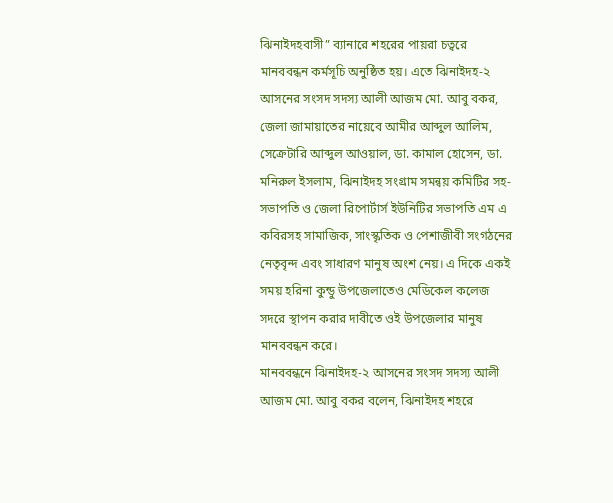ঝিনাইদহবাসী” ব্যানারে শহরের পায়রা চত্বরে মানববন্ধন কর্মসূচি অনুষ্ঠিত হয়। এতে ঝিনাইদহ-২ আসনের সংসদ সদস্য আলী আজম মো. আবু বকর, জেলা জামায়াতের নায়েবে আমীর আব্দুল আলিম, সেক্রেটারি আব্দুল আওয়াল, ডা. কামাল হোসেন, ডা. মনিরুল ইসলাম, ঝিনাইদহ সংগ্রাম সমন্বয় কমিটির সহ-সভাপতি ও জেলা রিপোর্টার্স ইউনিটির সভাপতি এম এ কবিরসহ সামাজিক, সাংস্কৃতিক ও পেশাজীবী সংগঠনের নেতৃবৃন্দ এবং সাধারণ মানুষ অংশ নেয়। এ দিকে একই সময় হরিনা কুন্ডু উপজেলাতেও মেডিকেল কলেজ সদরে স্থাপন করার দাবীতে ওই উপজেলার মানুষ মানববন্ধন করে।
মানববন্ধনে ঝিনাইদহ-২ আসনের সংসদ সদস্য আলী আজম মো. আবু বকর বলেন, ঝিনাইদহ শহরে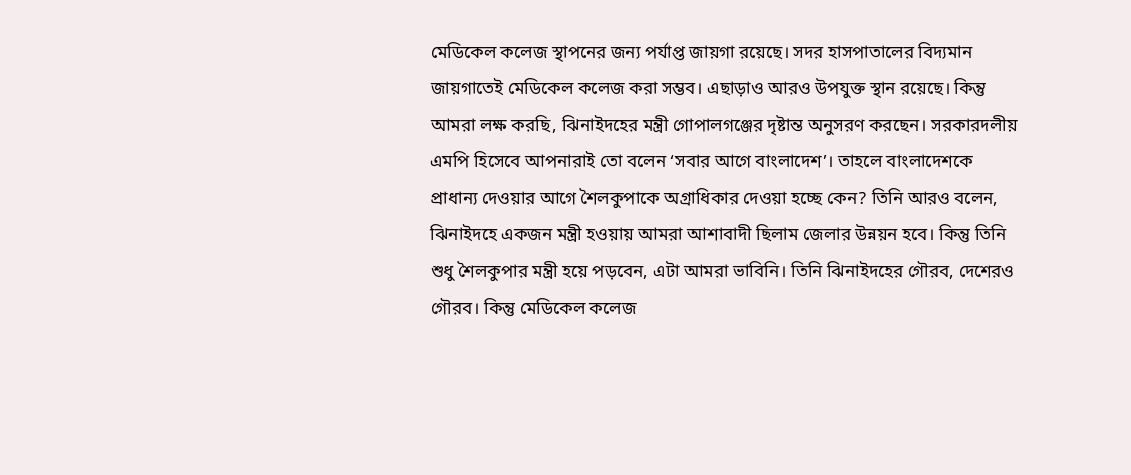মেডিকেল কলেজ স্থাপনের জন্য পর্যাপ্ত জায়গা রয়েছে। সদর হাসপাতালের বিদ্যমান জায়গাতেই মেডিকেল কলেজ করা সম্ভব। এছাড়াও আরও উপযুক্ত স্থান রয়েছে। কিন্তু আমরা লক্ষ করছি, ঝিনাইদহের মন্ত্রী গোপালগঞ্জের দৃষ্টান্ত অনুসরণ করছেন। সরকারদলীয় এমপি হিসেবে আপনারাই তো বলেন ‘সবার আগে বাংলাদেশ’। তাহলে বাংলাদেশকে প্রাধান্য দেওয়ার আগে শৈলকুপাকে অগ্রাধিকার দেওয়া হচ্ছে কেন? তিনি আরও বলেন, ঝিনাইদহে একজন মন্ত্রী হওয়ায় আমরা আশাবাদী ছিলাম জেলার উন্নয়ন হবে। কিন্তু তিনি শুধু শৈলকুপার মন্ত্রী হয়ে পড়বেন, এটা আমরা ভাবিনি। তিনি ঝিনাইদহের গৌরব, দেশেরও গৌরব। কিন্তু মেডিকেল কলেজ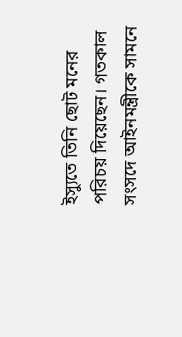ইস্যুতে তিনি ছোট মনের পরিচয় দিয়েছেন। গতকাল সংসদে আইনমন্ত্রীকে সামনে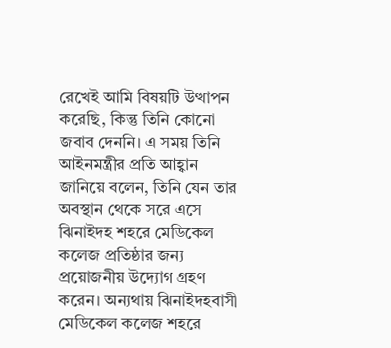রেখেই আমি বিষয়টি উত্থাপন করেছি, কিন্তু তিনি কোনো জবাব দেননি। এ সময় তিনি আইনমন্ত্রীর প্রতি আহ্বান জানিয়ে বলেন, তিনি যেন তার অবস্থান থেকে সরে এসে ঝিনাইদহ শহরে মেডিকেল কলেজ প্রতিষ্ঠার জন্য প্রয়োজনীয় উদ্যোগ গ্রহণ করেন। অন্যথায় ঝিনাইদহবাসী মেডিকেল কলেজ শহরে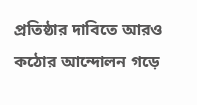প্রতিষ্ঠার দাবিতে আরও কঠোর আন্দোলন গড়ে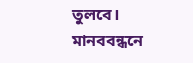তুলবে।
মানববন্ধনে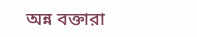অন্ন বক্তারা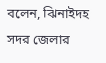বলেন, ঝিনাইদহ সদর জেলার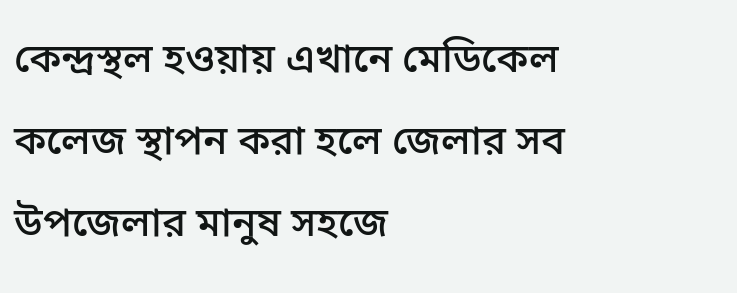কেন্দ্রস্থল হওয়ায় এখানে মেডিকেল কলেজ স্থাপন করা হলে জেলার সব উপজেলার মানুষ সহজে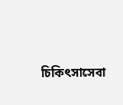চিকিৎসাসেবা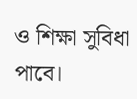ও শিক্ষা সুবিধা পাবে।